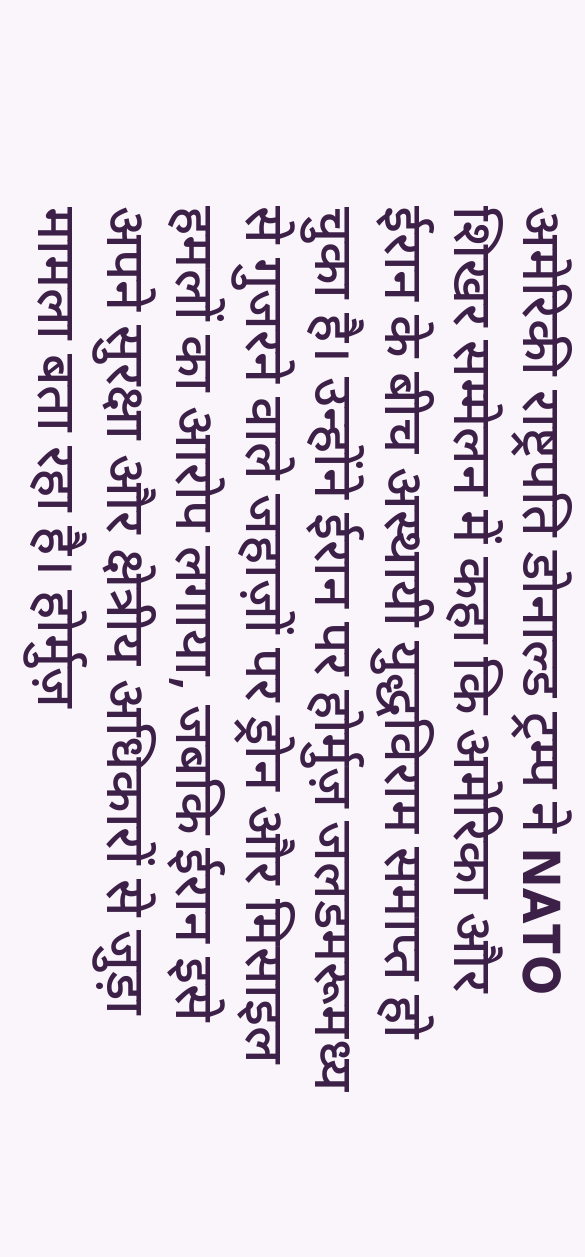अमेरिकी राष्ट्रपति डोनाल्ड ट्रम्प ने NATO शिखर सम्मेलन में कहा कि अमेरिका और ईरान के बीच अस्थायी युद्धविराम समाप्त हो चुका है। उन्होंने ईरान पर होर्मुज़ जलडमरूमध्य से गुजरने वाले जहाज़ों पर ड्रोन और मिसाइल हमलों का आरोप लगाया, जबकि ईरान इसे अपने सुरक्षा और क्षेत्रीय अधिकारों से जुड़ा मामला बता रहा है। होर्मुज़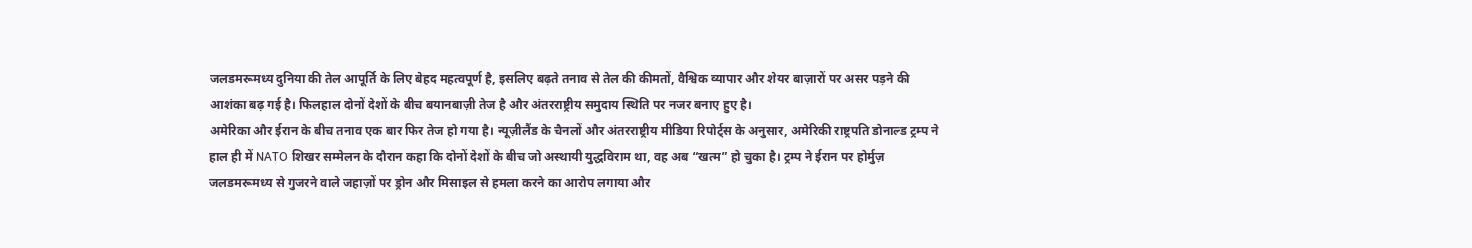जलडमरूमध्य दुनिया की तेल आपूर्ति के लिए बेहद महत्वपूर्ण है, इसलिए बढ़ते तनाव से तेल की कीमतों, वैश्विक व्यापार और शेयर बाज़ारों पर असर पड़ने की आशंका बढ़ गई है। फिलहाल दोनों देशों के बीच बयानबाज़ी तेज है और अंतरराष्ट्रीय समुदाय स्थिति पर नजर बनाए हुए है।
अमेरिका और ईरान के बीच तनाव एक बार फिर तेज हो गया है। न्यूज़ीलैंड के चैनलों और अंतरराष्ट्रीय मीडिया रिपोर्ट्स के अनुसार, अमेरिकी राष्ट्रपति डोनाल्ड ट्रम्प ने हाल ही में NATO शिखर सम्मेलन के दौरान कहा कि दोनों देशों के बीच जो अस्थायी युद्धविराम था, वह अब “खत्म” हो चुका है। ट्रम्प ने ईरान पर होर्मुज़ जलडमरूमध्य से गुजरने वाले जहाज़ों पर ड्रोन और मिसाइल से हमला करने का आरोप लगाया और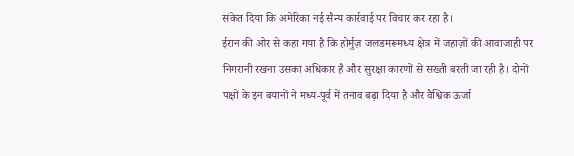संकेत दिया कि अमेरिका नई सैन्य कार्रवाई पर विचार कर रहा है।
ईरान की ओर से कहा गया है कि होर्मुज़ जलडमरूमध्य क्षेत्र में जहाज़ों की आवाजाही पर निगरानी रखना उसका अधिकार है और सुरक्षा कारणों से सख्ती बरती जा रही है। दोनों पक्षों के इन बयानों ने मध्य‑पूर्व में तनाव बढ़ा दिया है और वैश्विक ऊर्जा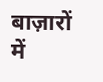बाज़ारों में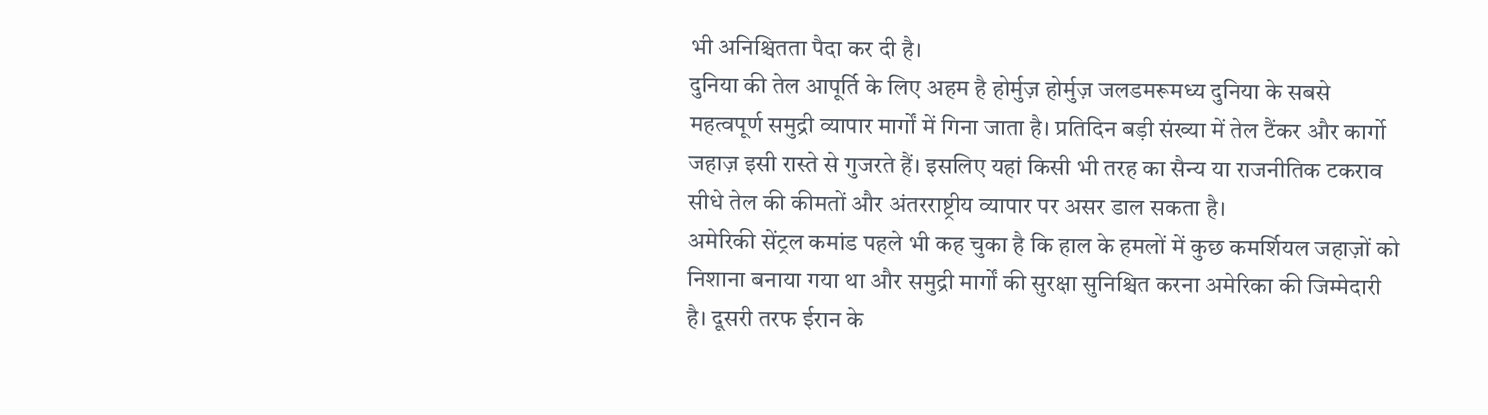भी अनिश्चितता पैदा कर दी है।
दुनिया की तेल आपूर्ति के लिए अहम है होर्मुज़ होर्मुज़ जलडमरूमध्य दुनिया के सबसे महत्वपूर्ण समुद्री व्यापार मार्गों में गिना जाता है। प्रतिदिन बड़ी संख्या में तेल टैंकर और कार्गो जहाज़ इसी रास्ते से गुजरते हैं। इसलिए यहां किसी भी तरह का सैन्य या राजनीतिक टकराव सीधे तेल की कीमतों और अंतरराष्ट्रीय व्यापार पर असर डाल सकता है।
अमेरिकी सेंट्रल कमांड पहले भी कह चुका है कि हाल के हमलों में कुछ कमर्शियल जहाज़ों को निशाना बनाया गया था और समुद्री मार्गों की सुरक्षा सुनिश्चित करना अमेरिका की जिम्मेदारी है। दूसरी तरफ ईरान के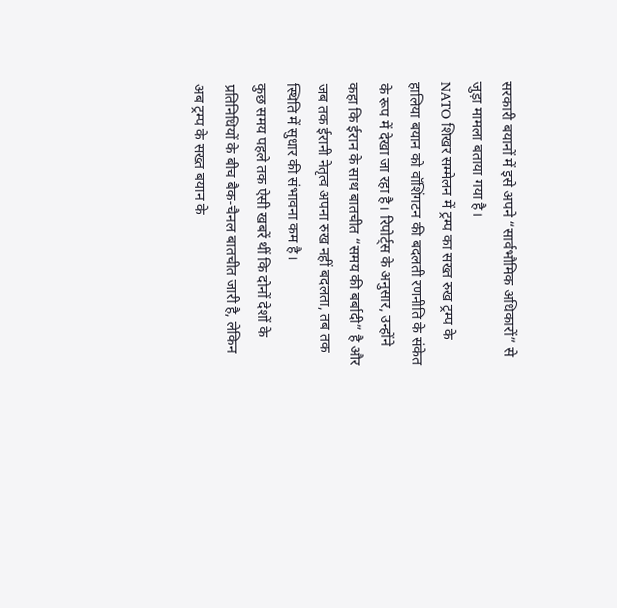सरकारी बयानों में इसे अपने “सार्वभौमिक अधिकारों” से जुड़ा मामला बताया गया है।
NATO शिखर सम्मेलन में ट्रम्प का सख्त रुख ट्रम्प के हालिया बयान को वॉशिंगटन की बदलती रणनीति के संकेत के रूप में देखा जा रहा है। रिपोर्ट्स के अनुसार, उन्होंने कहा कि ईरान के साथ बातचीत “समय की बर्बादी” है और जब तक ईरानी नेतृत्व अपना रुख नहीं बदलता, तब तक स्थिति में सुधार की संभावना कम है।
कुछ समय पहले तक ऐसी खबरें थीं कि दोनों देशों के प्रतिनिधियों के बीच बैक‑चैनल बातचीत जारी है, लेकिन अब ट्रम्प के सख्त बयान के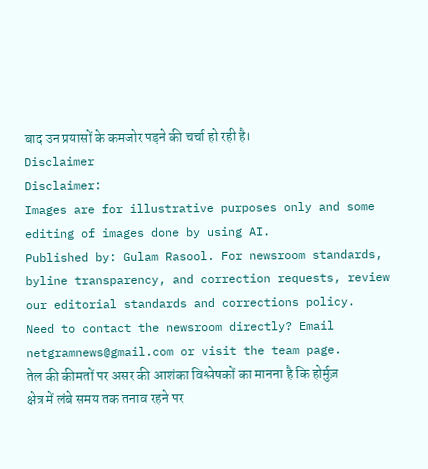बाद उन प्रयासों के कमजोर पड़ने की चर्चा हो रही है।
Disclaimer
Disclaimer:
Images are for illustrative purposes only and some editing of images done by using AI.
Published by: Gulam Rasool. For newsroom standards, byline transparency, and correction requests, review our editorial standards and corrections policy.
Need to contact the newsroom directly? Email netgramnews@gmail.com or visit the team page.
तेल की कीमतों पर असर की आशंका विश्लेषकों का मानना है कि होर्मुज़ क्षेत्र में लंबे समय तक तनाव रहने पर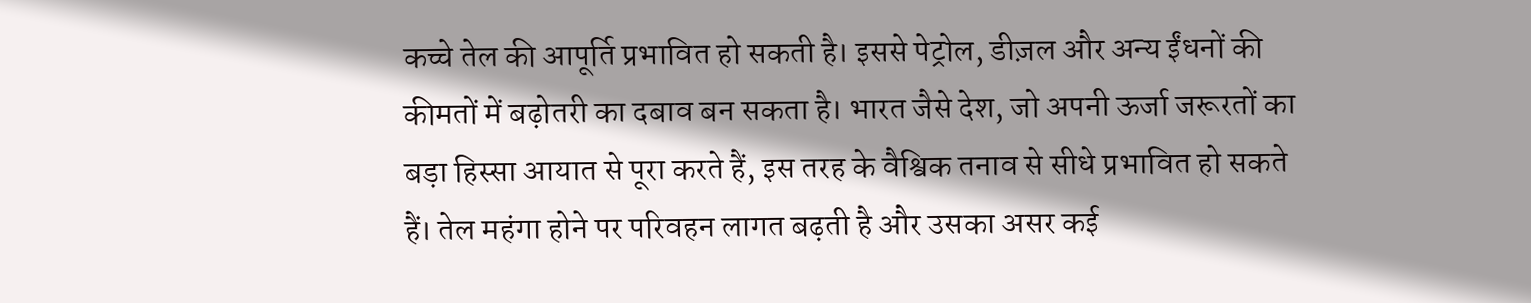कच्चे तेल की आपूर्ति प्रभावित हो सकती है। इससे पेट्रोल, डीज़ल और अन्य ईंधनों की कीमतों में बढ़ोतरी का दबाव बन सकता है। भारत जैसे देश, जो अपनी ऊर्जा जरूरतों का बड़ा हिस्सा आयात से पूरा करते हैं, इस तरह के वैश्विक तनाव से सीधे प्रभावित हो सकते हैं। तेल महंगा होने पर परिवहन लागत बढ़ती है और उसका असर कई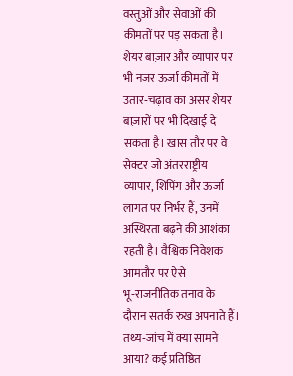वस्तुओं और सेवाओं की कीमतों पर पड़ सकता है।
शेयर बाज़ार और व्यापार पर भी नजर ऊर्जा कीमतों में उतार‑चढ़ाव का असर शेयर बाज़ारों पर भी दिखाई दे सकता है। खास तौर पर वे सेक्टर जो अंतरराष्ट्रीय व्यापार, शिपिंग और ऊर्जा लागत पर निर्भर हैं, उनमें अस्थिरता बढ़ने की आशंका रहती है। वैश्विक निवेशक आमतौर पर ऐसे भू‑राजनीतिक तनाव के दौरान सतर्क रुख अपनाते हैं।
तथ्य‑जांच में क्या सामने आया? कई प्रतिष्ठित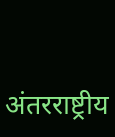अंतरराष्ट्रीय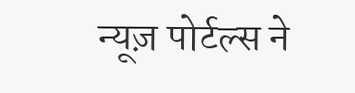न्यूज़ पोर्टल्स ने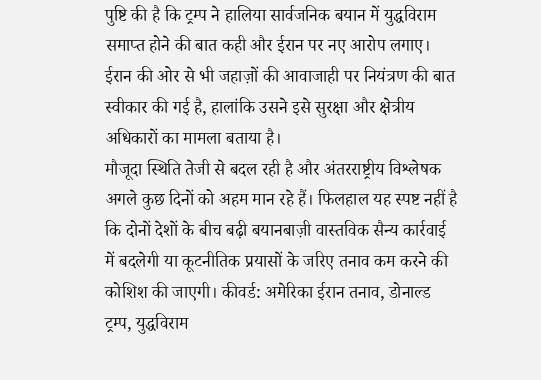पुष्टि की है कि ट्रम्प ने हालिया सार्वजनिक बयान में युद्धविराम समाप्त होने की बात कही और ईरान पर नए आरोप लगाए। ईरान की ओर से भी जहाज़ों की आवाजाही पर नियंत्रण की बात स्वीकार की गई है, हालांकि उसने इसे सुरक्षा और क्षेत्रीय अधिकारों का मामला बताया है।
मौजूदा स्थिति तेजी से बदल रही है और अंतरराष्ट्रीय विश्लेषक अगले कुछ दिनों को अहम मान रहे हैं। फिलहाल यह स्पष्ट नहीं है कि दोनों देशों के बीच बढ़ी बयानबाज़ी वास्तविक सैन्य कार्रवाई में बदलेगी या कूटनीतिक प्रयासों के जरिए तनाव कम करने की कोशिश की जाएगी। कीवर्ड: अमेरिका ईरान तनाव, डोनाल्ड ट्रम्प, युद्धविराम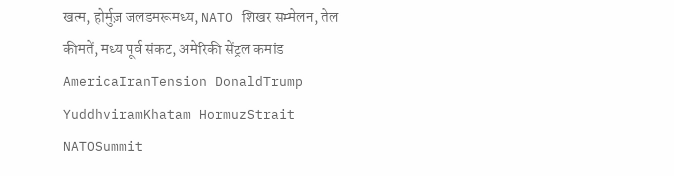खत्म, होर्मुज़ जलडमरूमध्य, NATO शिखर सम्मेलन, तेल कीमतें, मध्य पूर्व संकट, अमेरिकी सेंट्रल कमांड
AmericaIranTension DonaldTrump YuddhviramKhatam HormuzStrait NATOSummit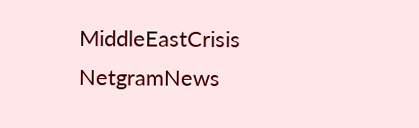MiddleEastCrisis NetgramNews